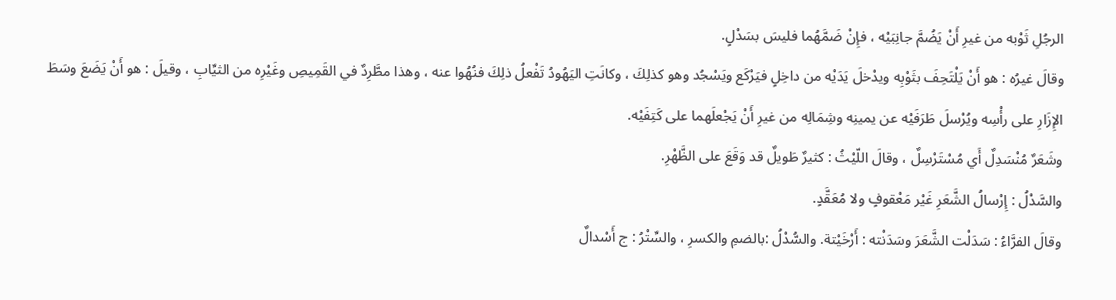الرجُلِ ثَوْبه من غيرِ أَنْ يَضُمَّ جانِبَيْه ، فإِنْ ضَمَّهُما فليسَ بسَدْلٍ.
وقالَ غيرُه : هو أَنْ يَلْتَحِفَ بثَوْبِه ويدْخلَ يَدَيْه من داخِلٍ فيَرْكَع ويَسْجُد وهو كذلِكَ ، وكانَتِ اليَهُودُ تَفْعلُ ذلِكَ فنُهُوا عنه ، وهذا مطَّرِدٌ في القَمِيصِ وغَيْرِه من الثيِّابِ ، وقيلَ : هو أَنْ يَضَعَ وسَطَ الإِزَارِ على رأْسِه ويُرْسلَ طَرَفَيْه عن يمينِه وشِمَالِه من غيرِ أَنْ يَجْعلَهما على كَتِفَيْه.
وشَعَرٌ مُنْسَدِلٌ أَي مُسْتَرْسِلٌ ، وقالَ اللّيْثُ : كثيرٌ طَويلٌ قد وَقَعَ على الظَّهْرِ.
والسَّدْلُ : إِرْسالُ الشَّعَرِ غَيْر مَعْقوفٍ ولا مُعَقَّدٍ.
وقالَ الفرَّاءُ : سَدَلْت الشَّعَرَ وسَدَنْته : أَرْخَيْتة. والسُّدْلُ :بالضمِ والكسرِ ، والسِّتْرُ : ج أَسْدالٌ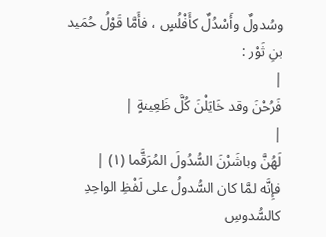وسُدولٌ وأَسْدُلٌ كأَفْلُسٍ ، فأَمَّا قَوْلُ حُمَيد بنِ ثَوْر :
|
فَرُحْنَ وقد خَايَلْنَ كُلَّ ظَعِينةٍ |
|
لَهُنَّ وباشَرْنَ السُّدُولَ المُرَقَّما (١) |
فإِنَّه لمَّا كان السُّدولُ على لَفْظِ الواحِدِ كالسُّدوسِ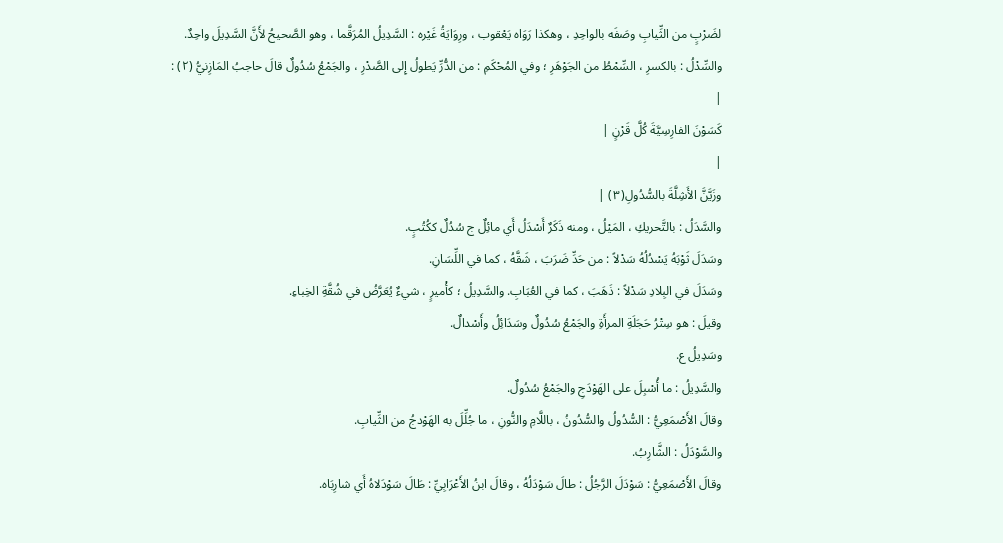لضَرْبٍ من الثِّيابِ وصَفَه بالواحِدِ ، وهكذا رَوَاه يَعْقوب ، ورِوَايَةُ غَيْره : السَّدِيلُ المُرَقَّما ، وهو الصَّحيحُ لأَنَّ السَّدِيلَ واحِدٌ.
والسِّدْلُ : بالكسرِ ، السِّمْطُ من الجَوْهَرِ ؛ وفي المُحْكَمِ : من الدُّرِّ يَطولُ إِلى الصَّدْرِ ، والجَمْعُ سُدُولٌ قالَ حاجبُ المَازِنيُّ (٢) :
|
كَسَوْنَ الفارِسِيَّةَ كُلَّ قَرْنٍ |
|
وزَيَّنَّ الأَشِلَّةَ بالسُّدُولِ(٣) |
والسَّدَلُ : بالتَّحريكِ ، المَيْلُ ، ومنه ذَكَرٌ أَسْدَلُ أَي مائِلٌ ج سُدُلٌ ككُتُبٍ.
وسَدَلَ ثَوْبَهُ يَسْدُلُهُ سَدْلاً : من حَدِّ ضَرَبَ ، شَقَّهُ ، كما في اللِّسَانِ.
وسَدَلَ في البِلادِ سَدْلاً : ذَهَبَ ، كما في العُبَابِ. والسَّدِيلُ ؛ كأْميرٍ ، شيءٌ يُعَرَّضُ في شُقَّةِ الخِباءِ.
وقيلَ : هو سِتْرُ حَجَلَةِ المرأَةِ والجَمْعُ سُدُولٌ وسَدَائِلُ وأَسْدالٌ.
وسَدِيلُ ع.
والسَّدِيلُ : ما أُسْبِلَ على الهَوْدَجِ والجَمْعُ سُدُولٌ.
وقالَ الأَصْمَعِيُّ : السُّدُولُ والسُّدُونُ ، باللَّامِ والنُّونِ ، ما جُلِّلَ به الهَوْدجُ من الثِّيابِ.
والسَّوْدَلُ : الشَّارِبُ.
وقالَ الأَصْمَعِيُّ : سَوْدَلَ الرَّجُلُ : طالَ سَوْدَلُهُ ، وقالَ ابنُ الأَعْرَابِيِّ : طَالَ سَوْدَلاهُ أَي شارِبَاه.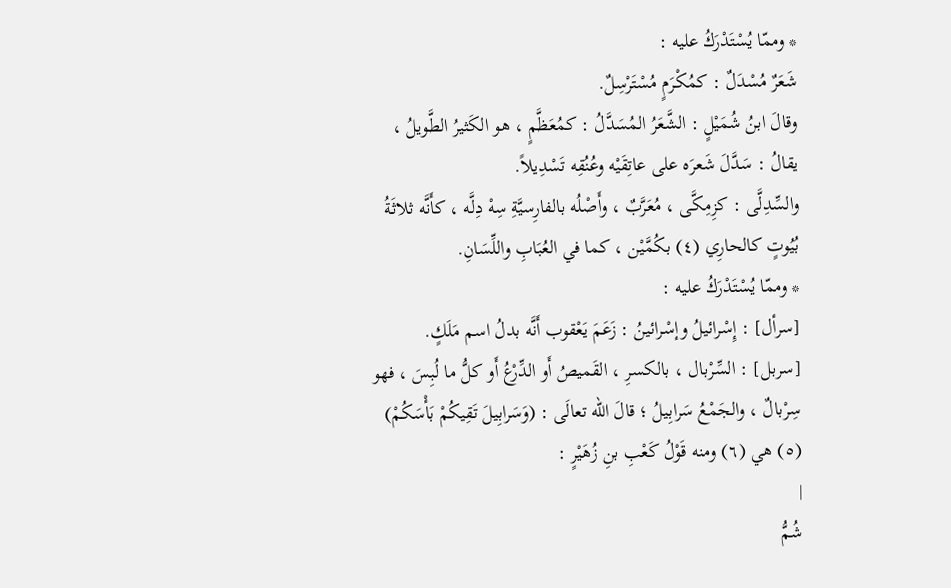* وممّا يُسْتَدْرَكُ عليه :
شَعَرٌ مُسْدَلٌ : كمُكْرَمٍ مُسْتَرْسِلٌ.
وقالَ ابنُ شُمَيْلٍ : الشَّعَرُ المُسَدَّلُ : كمُعَظَّمٍ ، هو الكَثيرُ الطَّويلُ ، يقالُ : سَدَّلَ شَعرَه على عاتِقَيْه وعُنُقِه تَسْدِيلاً.
والسِّدِلَّى : كزِمِكَّى ، مُعَرَّبٌ ، وأَصْلُه بالفارِسيَّةِ سِهْ دِلَّه ، كأَنَّه ثلاثَةُ بُيُوتٍ كالحارِي (٤) بكُمَّيْن ، كما في العُبَابِ واللِّسَانِ.
* وممّا يُسْتَدْرَكُ عليه :
[سرأل] : إِسْرائيلُ وإسْرائينُ : زَعَمَ يَعْقوب أَنَّه بدلُ اسم مَلَكٍ.
[سربل] : السِّرْبال ، بالكسرِ ، القَميصُ أَو الدِّرْعُ أَو كلُّ ما لُبِسَ ، فهو سِرْبالٌ ، والجَمْعُ سَرابِيلُ ؛ قالَ الله تعالَى : (وَسَرابِيلَ تَقِيكُمْ بَأْسَكُمْ) (٥) هي (٦) ومنه قَوْلُ كَعْبِ بنِ زُهَيْرٍ :
|
شُمُّ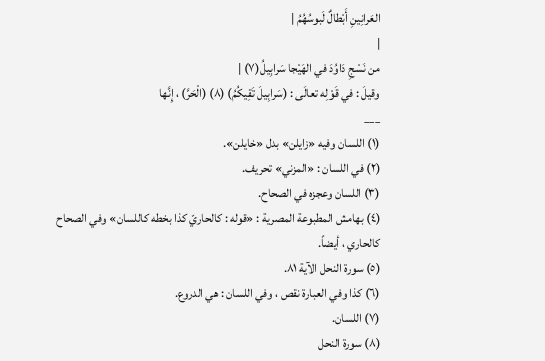العَرانِينِ أَبْطالٌ لَبوسُهُمُ |
|
من نَسْجِ دَاوُدَ في الهَيْجا سَرابِيلُ(٧) |
وقيلَ : في قَوْلِه تعالَى : (سَرابِيلَ تَقِيكُمُ) (٨) (الْحَرَّ) ، إِنَّها
___
(١) اللسان وفيه «زايلن» بدل «خايلن».
(٢) في اللسان : «المزني» تحريف.
(٣) اللسان وعجزه في الصحاح.
(٤) بهامش المطبوعة المصرية : «قوله : كالحاريّ كذا بخطه كاللسان» وفي الصحاح كالحاري ، أيضاً.
(٥) سورة النحل الآية ٨١.
(٦) كذا وفي العبارة نقص ، وفي اللسان : هي الدروع.
(٧) اللسان.
(٨) سورة النحل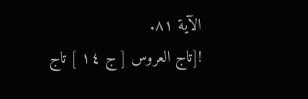الآية ٨١.
![تاج العروس [ ج ١٤ ] تاج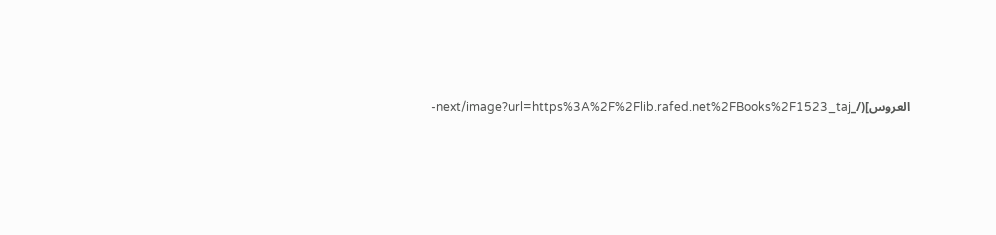العروس](/_next/image?url=https%3A%2F%2Flib.rafed.net%2FBooks%2F1523_taj-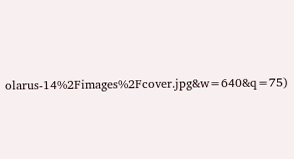olarus-14%2Fimages%2Fcover.jpg&w=640&q=75)